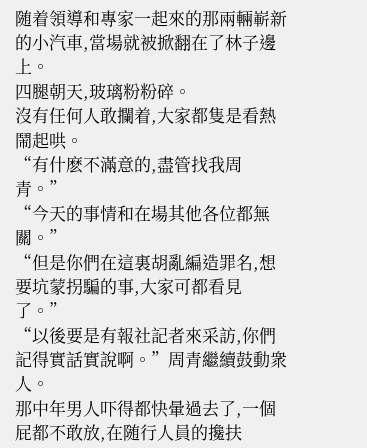随着領導和專家一起來的那兩輛嶄新的小汽車,當場就被掀翻在了林子邊上。
四腿朝天,玻璃粉粉碎。
沒有任何人敢攔着,大家都隻是看熱鬧起哄。
“有什麽不滿意的,盡管找我周青。”
“今天的事情和在場其他各位都無關。”
“但是你們在這裏胡亂編造罪名,想要坑蒙拐騙的事,大家可都看見了。”
“以後要是有報社記者來采訪,你們記得實話實說啊。”周青繼續鼓動衆人。
那中年男人吓得都快暈過去了,一個屁都不敢放,在随行人員的攙扶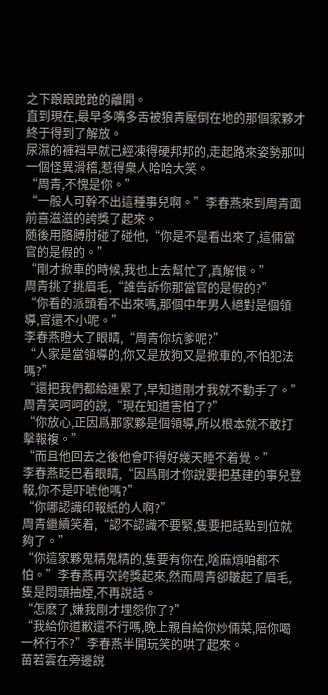之下踉踉跄跄的離開。
直到現在,最早多嘴多舌被狼青壓倒在地的那個家夥才終于得到了解放。
尿濕的褲裆早就已經凍得硬邦邦的,走起路來姿勢那叫一個怪異滑稽,惹得衆人哈哈大笑。
“周青,不愧是你。”
“一般人可幹不出這種事兒啊。”李春燕來到周青面前喜滋滋的誇獎了起來。
随後用胳膊肘碰了碰他,“你是不是看出來了,這倆當官的是假的。”
“剛才掀車的時候,我也上去幫忙了,真解恨。”
周青挑了挑眉毛,“誰告訴你那當官的是假的?”
“你看的派頭看不出來嗎,那個中年男人絕對是個領導,官還不小呢。”
李春燕瞪大了眼睛,“周青你坑爹呢?”
“人家是當領導的,你又是放狗又是掀車的,不怕犯法嗎?”
“還把我們都給連累了,早知道剛才我就不動手了。”
周青笑呵呵的說,“現在知道害怕了?”
“你放心,正因爲那家夥是個領導,所以根本就不敢打擊報複。”
“而且他回去之後他會吓得好幾天睡不着覺。”
李春燕眨巴着眼睛,“因爲剛才你說要把基建的事兒登報,你不是吓唬他嗎?”
“你哪認識印報紙的人啊?”
周青繼續笑着,“認不認識不要緊,隻要把話點到位就夠了。”
“你這家夥鬼精鬼精的,隻要有你在,啥麻煩咱都不怕。”李春燕再次誇獎起來,然而周青卻皺起了眉毛,隻是悶頭抽煙,不再說話。
“怎麽了,嫌我剛才埋怨你了?”
“我給你道歉還不行嗎,晚上親自給你炒倆菜,陪你喝一杯行不?”李春燕半開玩笑的哄了起來。
苗若雲在旁邊說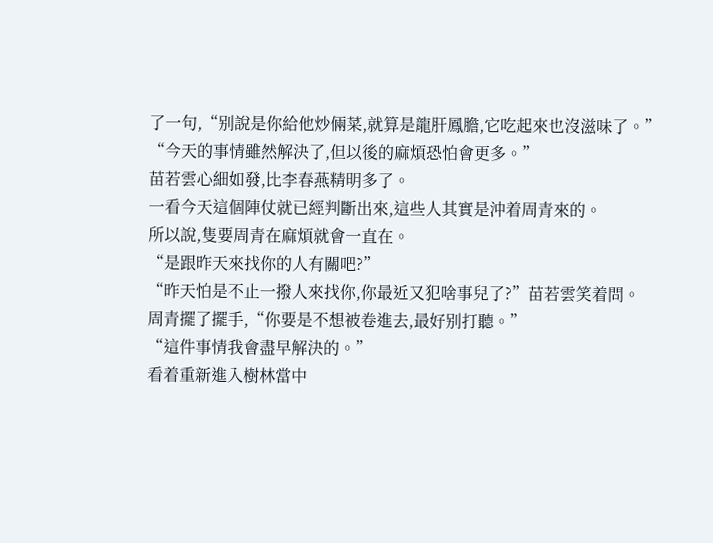了一句,“别說是你給他炒倆菜,就算是龍肝鳳膽,它吃起來也沒滋味了。”
“今天的事情雖然解決了,但以後的麻煩恐怕會更多。”
苗若雲心細如發,比李春燕精明多了。
一看今天這個陣仗就已經判斷出來,這些人其實是沖着周青來的。
所以說,隻要周青在麻煩就會一直在。
“是跟昨天來找你的人有關吧?”
“昨天怕是不止一撥人來找你,你最近又犯啥事兒了?”苗若雲笑着問。
周青擺了擺手,“你要是不想被卷進去,最好别打聽。”
“這件事情我會盡早解決的。”
看着重新進入樹林當中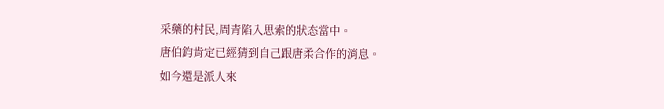采藥的村民,周青陷入思索的狀态當中。
唐伯鈞肯定已經猜到自己跟唐柔合作的消息。
如今還是派人來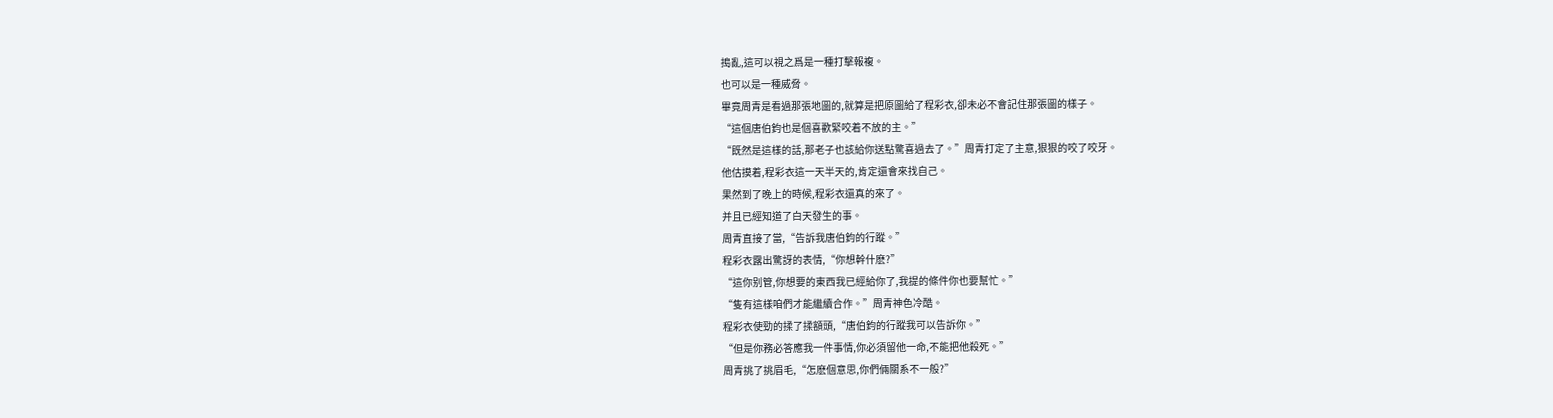搗亂,這可以視之爲是一種打擊報複。
也可以是一種威脅。
畢竟周青是看過那張地圖的,就算是把原圖給了程彩衣,卻未必不會記住那張圖的樣子。
“這個唐伯鈞也是個喜歡緊咬着不放的主。”
“既然是這樣的話,那老子也該給你送點驚喜過去了。”周青打定了主意,狠狠的咬了咬牙。
他估摸着,程彩衣這一天半天的,肯定還會來找自己。
果然到了晚上的時候,程彩衣還真的來了。
并且已經知道了白天發生的事。
周青直接了當,“告訴我唐伯鈞的行蹤。”
程彩衣露出驚訝的表情,“你想幹什麽?”
“這你别管,你想要的東西我已經給你了,我提的條件你也要幫忙。”
“隻有這樣咱們才能繼續合作。”周青神色冷酷。
程彩衣使勁的揉了揉額頭,“唐伯鈞的行蹤我可以告訴你。”
“但是你務必答應我一件事情,你必須留他一命,不能把他殺死。”
周青挑了挑眉毛,“怎麽個意思,你們倆關系不一般?”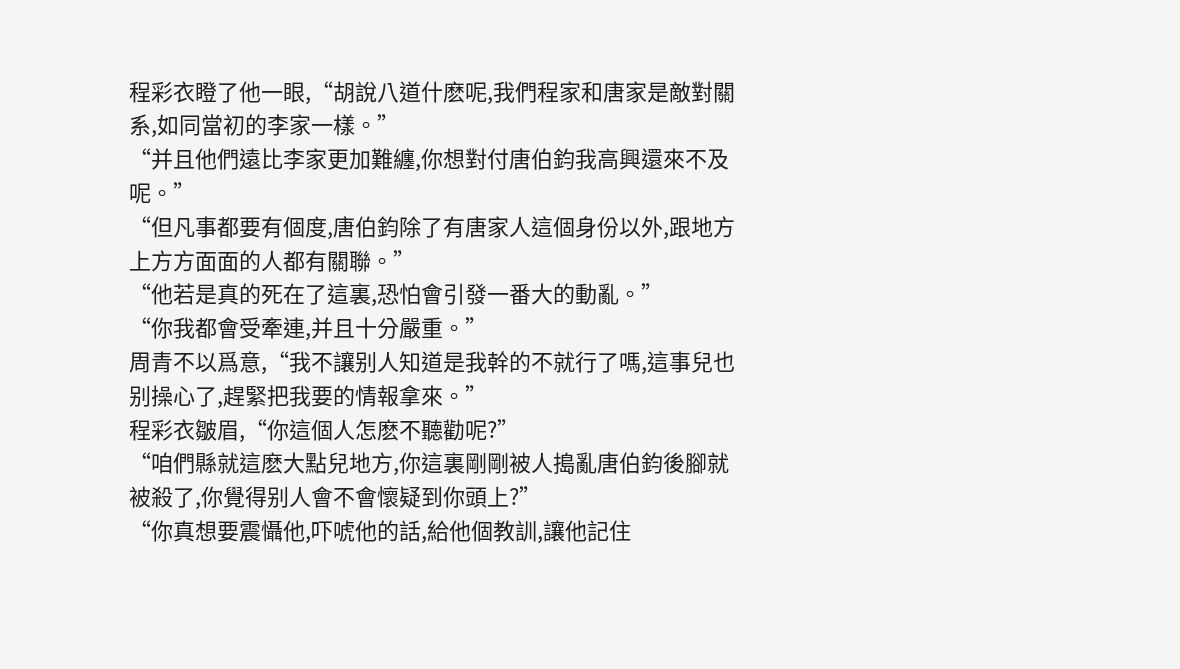程彩衣瞪了他一眼,“胡說八道什麽呢,我們程家和唐家是敵對關系,如同當初的李家一樣。”
“并且他們遠比李家更加難纏,你想對付唐伯鈞我高興還來不及呢。”
“但凡事都要有個度,唐伯鈞除了有唐家人這個身份以外,跟地方上方方面面的人都有關聯。”
“他若是真的死在了這裏,恐怕會引發一番大的動亂。”
“你我都會受牽連,并且十分嚴重。”
周青不以爲意,“我不讓别人知道是我幹的不就行了嗎,這事兒也别操心了,趕緊把我要的情報拿來。”
程彩衣皺眉,“你這個人怎麽不聽勸呢?”
“咱們縣就這麽大點兒地方,你這裏剛剛被人搗亂唐伯鈞後腳就被殺了,你覺得别人會不會懷疑到你頭上?”
“你真想要震懾他,吓唬他的話,給他個教訓,讓他記住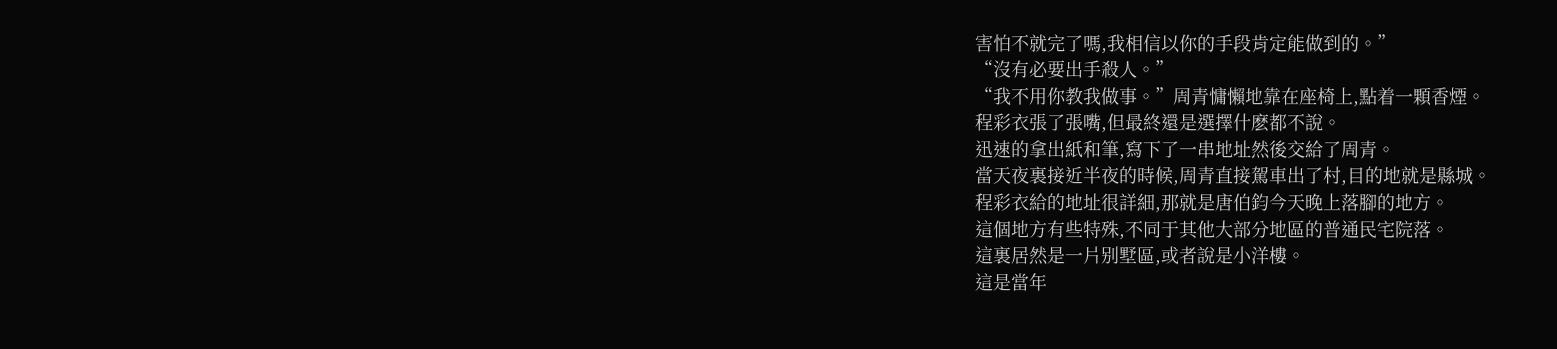害怕不就完了嗎,我相信以你的手段肯定能做到的。”
“沒有必要出手殺人。”
“我不用你教我做事。”周青慵懶地靠在座椅上,點着一顆香煙。
程彩衣張了張嘴,但最終還是選擇什麽都不說。
迅速的拿出紙和筆,寫下了一串地址然後交給了周青。
當天夜裏接近半夜的時候,周青直接駕車出了村,目的地就是縣城。
程彩衣給的地址很詳細,那就是唐伯鈞今天晚上落腳的地方。
這個地方有些特殊,不同于其他大部分地區的普通民宅院落。
這裏居然是一片别墅區,或者說是小洋樓。
這是當年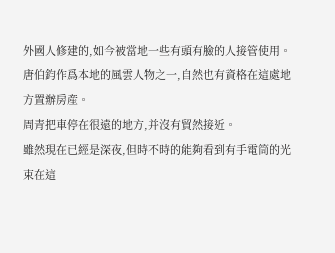外國人修建的,如今被當地一些有頭有臉的人接管使用。
唐伯鈞作爲本地的風雲人物之一,自然也有資格在這處地方置辦房産。
周青把車停在很遠的地方,并沒有貿然接近。
雖然現在已經是深夜,但時不時的能夠看到有手電筒的光束在這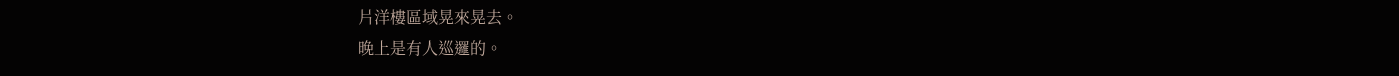片洋樓區域晃來晃去。
晚上是有人巡邏的。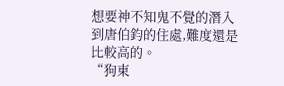想要神不知鬼不覺的潛入到唐伯鈞的住處,難度還是比較高的。
“狗東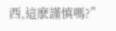西,這麽謹慎嗎?”